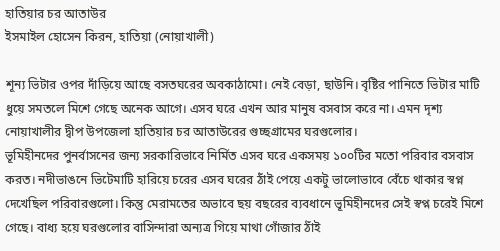হাতিয়ার চর আতাউর
ইসমাইল হোসেন কিরন, হাতিয়া (নোয়াখালী)

শূন্য ভিটার ওপর দাঁড়িয়ে আছে বসতঘরের অবকাঠামো। নেই বেড়া, ছাউনি। বৃষ্টির পানিতে ভিটার মাটি ধুয়ে সমতলে মিশে গেছে অনেক আগে। এসব ঘরে এখন আর মানুষ বসবাস করে না। এমন দৃশ্য নোয়াখালীর দ্বীপ উপজেলা হাতিয়ার চর আতাউরের গুচ্ছগ্রামের ঘরগুলোর।
ভূমিহীনদের পুনর্বাসনের জন্য সরকারিভাবে নির্মিত এসব ঘরে একসময় ১০০টির মতো পরিবার বসবাস করত। নদীভাঙনে ভিটেমাটি হারিয়ে চরের এসব ঘরের ঠাঁই পেয়ে একটু ভালোভাবে বেঁচে থাকার স্বপ্ন দেখেছিল পরিবারগুলো। কিন্তু মেরামতের অভাবে ছয় বছরের ব্যবধানে ভূমিহীনদের সেই স্বপ্ন চরেই মিশে গেছে। বাধ্য হয়ে ঘরগুলোর বাসিন্দারা অন্যত্র গিয়ে মাথা গোঁজার ঠাঁই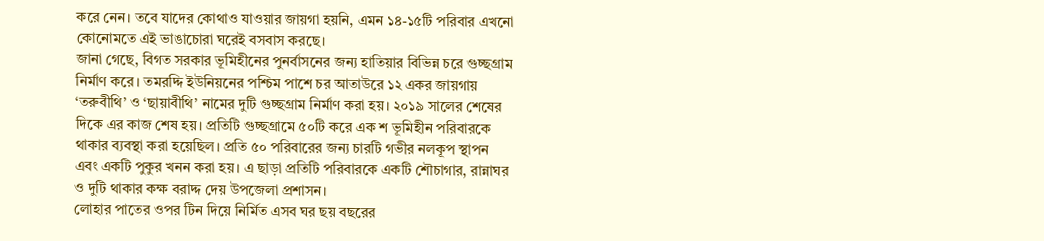করে নেন। তবে যাদের কোথাও যাওয়ার জায়গা হয়নি, এমন ১৪-১৫টি পরিবার এখনো কোনোমতে এই ভাঙাচোরা ঘরেই বসবাস করছে।
জানা গেছে, বিগত সরকার ভূমিহীনের পুনর্বাসনের জন্য হাতিয়ার বিভিন্ন চরে গুচ্ছগ্রাম নির্মাণ করে। তমরদ্দি ইউনিয়নের পশ্চিম পাশে চর আতাউরে ১২ একর জায়গায় ‘তরুবীথি’ ও ‘ছায়াবীথি’ নামের দুটি গুচ্ছগ্রাম নির্মাণ করা হয়। ২০১৯ সালের শেষের দিকে এর কাজ শেষ হয়। প্রতিটি গুচ্ছগ্রামে ৫০টি করে এক শ ভূমিহীন পরিবারকে থাকার ব্যবস্থা করা হয়েছিল। প্রতি ৫০ পরিবারের জন্য চারটি গভীর নলকূপ স্থাপন এবং একটি পুকুর খনন করা হয়। এ ছাড়া প্রতিটি পরিবারকে একটি শৌচাগার, রান্নাঘর ও দুটি থাকার কক্ষ বরাদ্দ দেয় উপজেলা প্রশাসন।
লোহার পাতের ওপর টিন দিয়ে নির্মিত এসব ঘর ছয় বছরের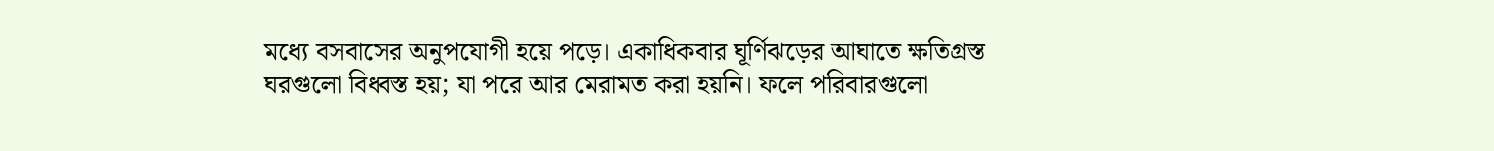মধ্যে বসবাসের অনুপযোগী হয়ে পড়ে। একাধিকবার ঘূর্ণিঝড়ের আঘাতে ক্ষতিগ্রস্ত ঘরগুলো বিধ্বস্ত হয়; যা পরে আর মেরামত করা হয়নি। ফলে পরিবারগুলো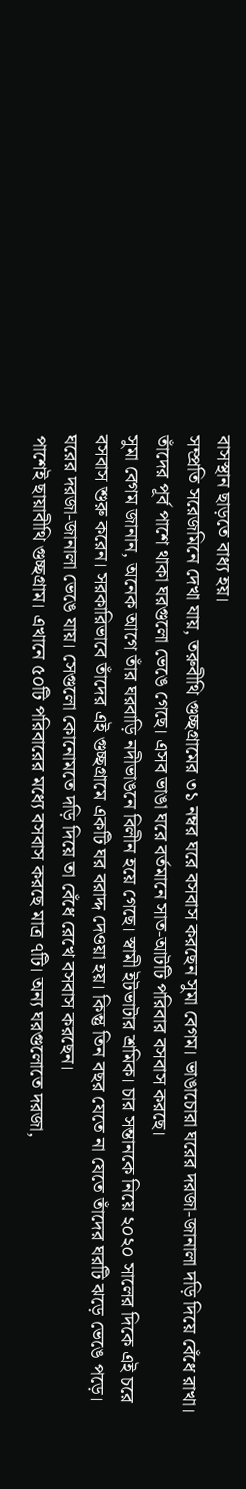বাসস্থান ছাড়তে বাধ্য হয়।
সম্প্রতি সরেজমিনে দেখা যায়, তরুবীথি গুচ্ছগ্রামের ৩১ নম্বর ঘরে বসবাস করছেন সুমা বেগম। ভাঙাচোরা ঘরের দরজা-জানালা দড়ি দিয়ে বেঁধে রাখা। তাঁদের পূর্ব পাশে থাকা ঘরগুলো ভেঙে গেছে। এসব ভাঙা ঘরে বর্তমানে সাত-আটটি পরিবার বসবাস করছে।
সুমা বেগম জানান, অনেক আগে তাঁর ঘরবাড়ি নদীভাঙনে বিলীন হয়ে গেছে। স্বামী ইটভাটার শ্রমিক। চার সন্তানকে নিয়ে ২০২০ সালের দিকে এই চরে বসবাস শুরু করেন। সরকারিভাবে তাঁদের এই গুচ্ছগ্রামে একটি ঘর বরাদ্দ দেওয়া হয়। কিন্তু তিন বছর যেতে না যেতে তাঁদের ঘরটি ঝড়ে ভেঙে পড়ে। ঘরের দরজা-জানালা ভেঙে যায়। সেগুলো কোনোমতে দড়ি দিয়ে তা বেঁধে রেখে বসবাস করছেন।
পাশেই ছায়াবীথি গুচ্ছগ্রাম। এখানে ৫০টি পরিবারের মধ্যে বসবাস করছে মাত্র ৭টি। অন্য ঘরগুলোতে দরজা,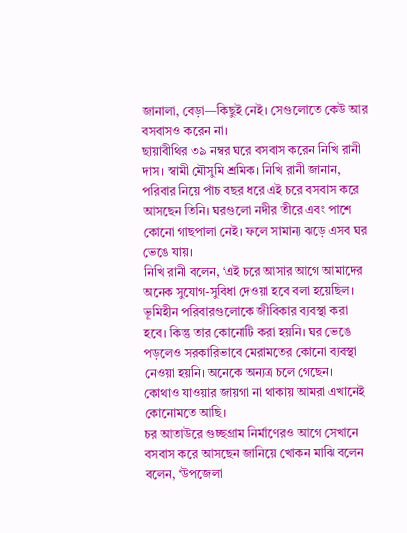জানালা, বেড়া—কিছুই নেই। সেগুলোতে কেউ আর বসবাসও করেন না।
ছায়াবীথির ৩৯ নম্বর ঘরে বসবাস করেন নিখি রানী দাস। স্বামী মৌসুমি শ্রমিক। নিখি রানী জানান, পরিবার নিয়ে পাঁচ বছর ধরে এই চরে বসবাস করে আসছেন তিনি। ঘরগুলো নদীর তীরে এবং পাশে কোনো গাছপালা নেই। ফলে সামান্য ঝড়ে এসব ঘর ভেঙে যায়।
নিখি রানী বলেন, ‘এই চরে আসার আগে আমাদের অনেক সুযোগ-সুবিধা দেওয়া হবে বলা হয়েছিল। ভূমিহীন পরিবারগুলোকে জীবিকার ব্যবস্থা করা হবে। কিন্তু তার কোনোটি করা হয়নি। ঘর ভেঙে পড়লেও সরকারিভাবে মেরামতের কোনো ব্যবস্থা নেওয়া হয়নি। অনেকে অন্যত্র চলে গেছেন। কোথাও যাওয়ার জায়গা না থাকায় আমরা এখানেই কোনোমতে আছি।
চর আতাউরে গুচ্ছগ্রাম নির্মাণেরও আগে সেখানে বসবাস করে আসছেন জানিয়ে খোকন মাঝি বলেন বলেন, ‘উপজেলা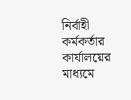নির্বাহী কর্মকর্তার কার্যালয়ের মাধ্যমে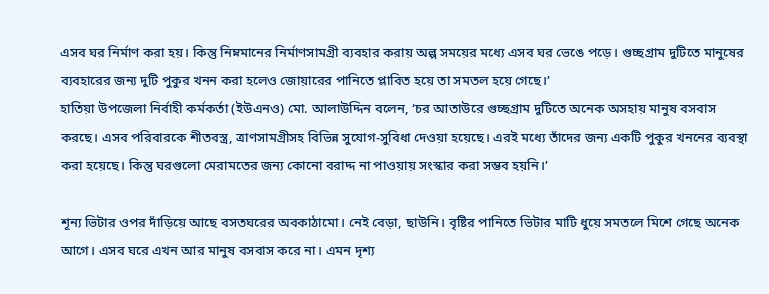এসব ঘর নির্মাণ করা হয়। কিন্তু নিম্নমানের নির্মাণসামগ্রী ব্যবহার করায় অল্প সময়ের মধ্যে এসব ঘর ভেঙে পড়ে। গুচ্ছগ্রাম দুটিতে মানুষের ব্যবহারের জন্য দুটি পুকুর খনন করা হলেও জোয়ারের পানিতে প্লাবিত হয়ে তা সমতল হয়ে গেছে।’
হাতিয়া উপজেলা নির্বাহী কর্মকর্তা (ইউএনও) মো. আলাউদ্দিন বলেন, ‘চর আতাউরে গুচ্ছগ্রাম দুটিতে অনেক অসহায় মানুষ বসবাস করছে। এসব পরিবারকে শীতবস্ত্র, ত্রাণসামগ্রীসহ বিভিন্ন সুযোগ-সুবিধা দেওয়া হয়েছে। এরই মধ্যে তাঁদের জন্য একটি পুকুর খননের ব্যবস্থা করা হয়েছে। কিন্তু ঘরগুলো মেরামতের জন্য কোনো বরাদ্দ না পাওয়ায় সংস্কার করা সম্ভব হয়নি।’

শূন্য ভিটার ওপর দাঁড়িয়ে আছে বসতঘরের অবকাঠামো। নেই বেড়া, ছাউনি। বৃষ্টির পানিতে ভিটার মাটি ধুয়ে সমতলে মিশে গেছে অনেক আগে। এসব ঘরে এখন আর মানুষ বসবাস করে না। এমন দৃশ্য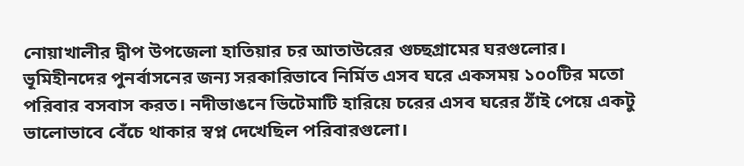নোয়াখালীর দ্বীপ উপজেলা হাতিয়ার চর আতাউরের গুচ্ছগ্রামের ঘরগুলোর।
ভূমিহীনদের পুনর্বাসনের জন্য সরকারিভাবে নির্মিত এসব ঘরে একসময় ১০০টির মতো পরিবার বসবাস করত। নদীভাঙনে ভিটেমাটি হারিয়ে চরের এসব ঘরের ঠাঁই পেয়ে একটু ভালোভাবে বেঁচে থাকার স্বপ্ন দেখেছিল পরিবারগুলো।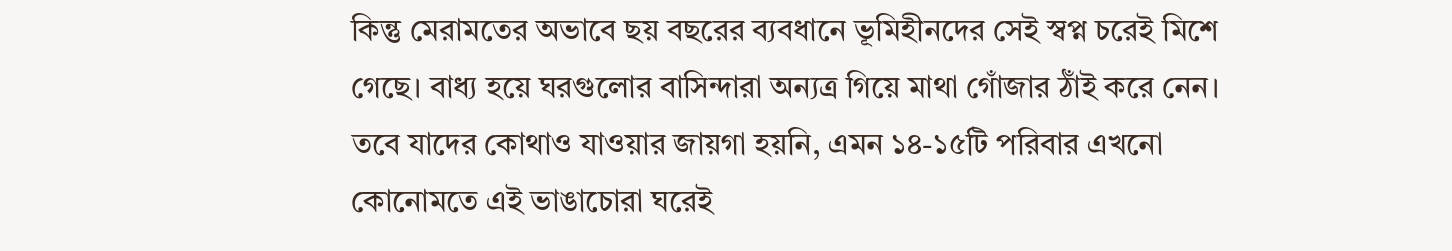কিন্তু মেরামতের অভাবে ছয় বছরের ব্যবধানে ভূমিহীনদের সেই স্বপ্ন চরেই মিশে গেছে। বাধ্য হয়ে ঘরগুলোর বাসিন্দারা অন্যত্র গিয়ে মাথা গোঁজার ঠাঁই করে নেন। তবে যাদের কোথাও যাওয়ার জায়গা হয়নি, এমন ১৪-১৫টি পরিবার এখনো কোনোমতে এই ভাঙাচোরা ঘরেই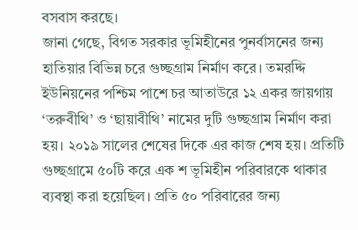বসবাস করছে।
জানা গেছে, বিগত সরকার ভূমিহীনের পুনর্বাসনের জন্য হাতিয়ার বিভিন্ন চরে গুচ্ছগ্রাম নির্মাণ করে। তমরদ্দি ইউনিয়নের পশ্চিম পাশে চর আতাউরে ১২ একর জায়গায় ‘তরুবীথি’ ও ‘ছায়াবীথি’ নামের দুটি গুচ্ছগ্রাম নির্মাণ করা হয়। ২০১৯ সালের শেষের দিকে এর কাজ শেষ হয়। প্রতিটি গুচ্ছগ্রামে ৫০টি করে এক শ ভূমিহীন পরিবারকে থাকার ব্যবস্থা করা হয়েছিল। প্রতি ৫০ পরিবারের জন্য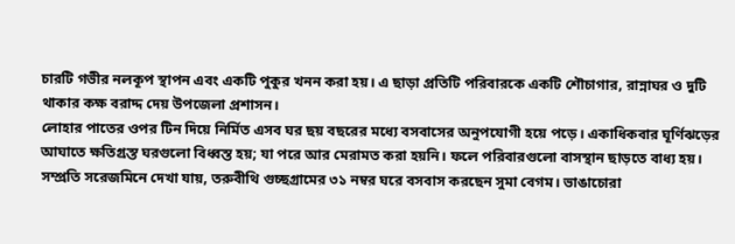চারটি গভীর নলকূপ স্থাপন এবং একটি পুকুর খনন করা হয়। এ ছাড়া প্রতিটি পরিবারকে একটি শৌচাগার, রান্নাঘর ও দুটি থাকার কক্ষ বরাদ্দ দেয় উপজেলা প্রশাসন।
লোহার পাতের ওপর টিন দিয়ে নির্মিত এসব ঘর ছয় বছরের মধ্যে বসবাসের অনুপযোগী হয়ে পড়ে। একাধিকবার ঘূর্ণিঝড়ের আঘাতে ক্ষতিগ্রস্ত ঘরগুলো বিধ্বস্ত হয়; যা পরে আর মেরামত করা হয়নি। ফলে পরিবারগুলো বাসস্থান ছাড়তে বাধ্য হয়।
সম্প্রতি সরেজমিনে দেখা যায়, তরুবীথি গুচ্ছগ্রামের ৩১ নম্বর ঘরে বসবাস করছেন সুমা বেগম। ভাঙাচোরা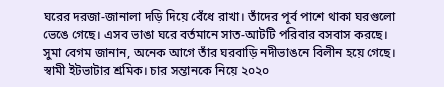ঘরের দরজা-জানালা দড়ি দিয়ে বেঁধে রাখা। তাঁদের পূর্ব পাশে থাকা ঘরগুলো ভেঙে গেছে। এসব ভাঙা ঘরে বর্তমানে সাত-আটটি পরিবার বসবাস করছে।
সুমা বেগম জানান, অনেক আগে তাঁর ঘরবাড়ি নদীভাঙনে বিলীন হয়ে গেছে। স্বামী ইটভাটার শ্রমিক। চার সন্তানকে নিয়ে ২০২০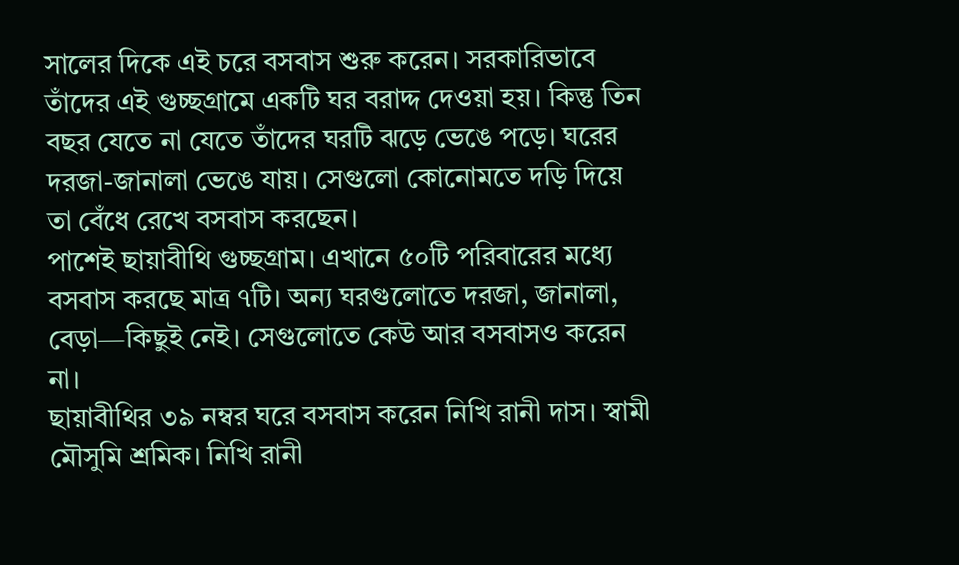সালের দিকে এই চরে বসবাস শুরু করেন। সরকারিভাবে তাঁদের এই গুচ্ছগ্রামে একটি ঘর বরাদ্দ দেওয়া হয়। কিন্তু তিন বছর যেতে না যেতে তাঁদের ঘরটি ঝড়ে ভেঙে পড়ে। ঘরের দরজা-জানালা ভেঙে যায়। সেগুলো কোনোমতে দড়ি দিয়ে তা বেঁধে রেখে বসবাস করছেন।
পাশেই ছায়াবীথি গুচ্ছগ্রাম। এখানে ৫০টি পরিবারের মধ্যে বসবাস করছে মাত্র ৭টি। অন্য ঘরগুলোতে দরজা, জানালা, বেড়া—কিছুই নেই। সেগুলোতে কেউ আর বসবাসও করেন না।
ছায়াবীথির ৩৯ নম্বর ঘরে বসবাস করেন নিখি রানী দাস। স্বামী মৌসুমি শ্রমিক। নিখি রানী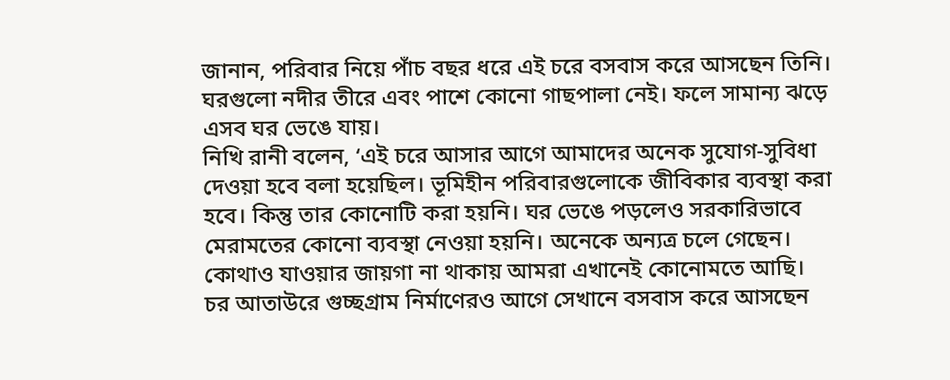জানান, পরিবার নিয়ে পাঁচ বছর ধরে এই চরে বসবাস করে আসছেন তিনি। ঘরগুলো নদীর তীরে এবং পাশে কোনো গাছপালা নেই। ফলে সামান্য ঝড়ে এসব ঘর ভেঙে যায়।
নিখি রানী বলেন, ‘এই চরে আসার আগে আমাদের অনেক সুযোগ-সুবিধা দেওয়া হবে বলা হয়েছিল। ভূমিহীন পরিবারগুলোকে জীবিকার ব্যবস্থা করা হবে। কিন্তু তার কোনোটি করা হয়নি। ঘর ভেঙে পড়লেও সরকারিভাবে মেরামতের কোনো ব্যবস্থা নেওয়া হয়নি। অনেকে অন্যত্র চলে গেছেন। কোথাও যাওয়ার জায়গা না থাকায় আমরা এখানেই কোনোমতে আছি।
চর আতাউরে গুচ্ছগ্রাম নির্মাণেরও আগে সেখানে বসবাস করে আসছেন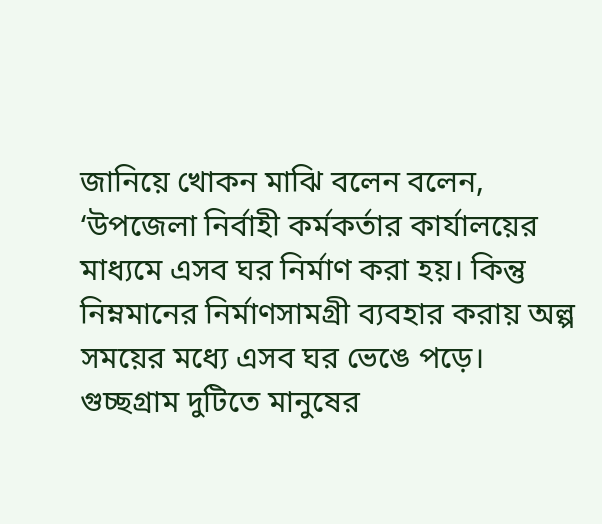জানিয়ে খোকন মাঝি বলেন বলেন, ‘উপজেলা নির্বাহী কর্মকর্তার কার্যালয়ের মাধ্যমে এসব ঘর নির্মাণ করা হয়। কিন্তু নিম্নমানের নির্মাণসামগ্রী ব্যবহার করায় অল্প সময়ের মধ্যে এসব ঘর ভেঙে পড়ে। গুচ্ছগ্রাম দুটিতে মানুষের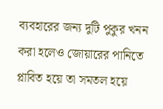ব্যবহারের জন্য দুটি পুকুর খনন করা হলেও জোয়ারের পানিতে প্লাবিত হয়ে তা সমতল হয়ে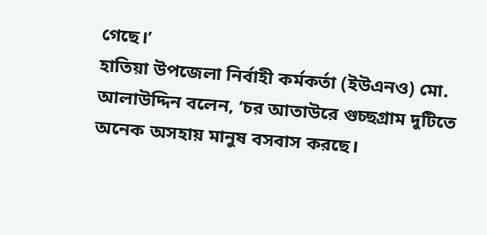গেছে।’
হাতিয়া উপজেলা নির্বাহী কর্মকর্তা (ইউএনও) মো. আলাউদ্দিন বলেন, ‘চর আতাউরে গুচ্ছগ্রাম দুটিতে অনেক অসহায় মানুষ বসবাস করছে।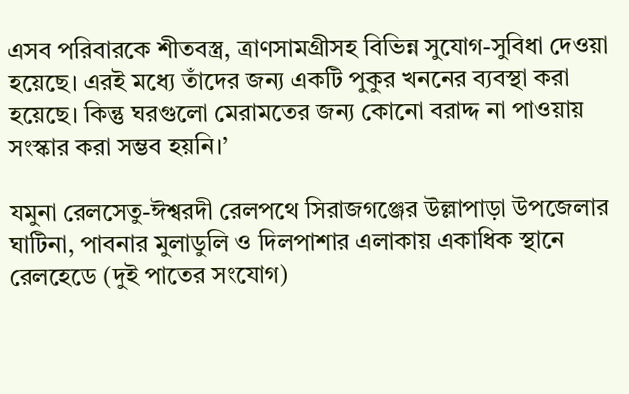এসব পরিবারকে শীতবস্ত্র, ত্রাণসামগ্রীসহ বিভিন্ন সুযোগ-সুবিধা দেওয়া হয়েছে। এরই মধ্যে তাঁদের জন্য একটি পুকুর খননের ব্যবস্থা করা হয়েছে। কিন্তু ঘরগুলো মেরামতের জন্য কোনো বরাদ্দ না পাওয়ায় সংস্কার করা সম্ভব হয়নি।’

যমুনা রেলসেতু-ঈশ্বরদী রেলপথে সিরাজগঞ্জের উল্লাপাড়া উপজেলার ঘাটিনা, পাবনার মুলাডুলি ও দিলপাশার এলাকায় একাধিক স্থানে রেলহেডে (দুই পাতের সংযোগ)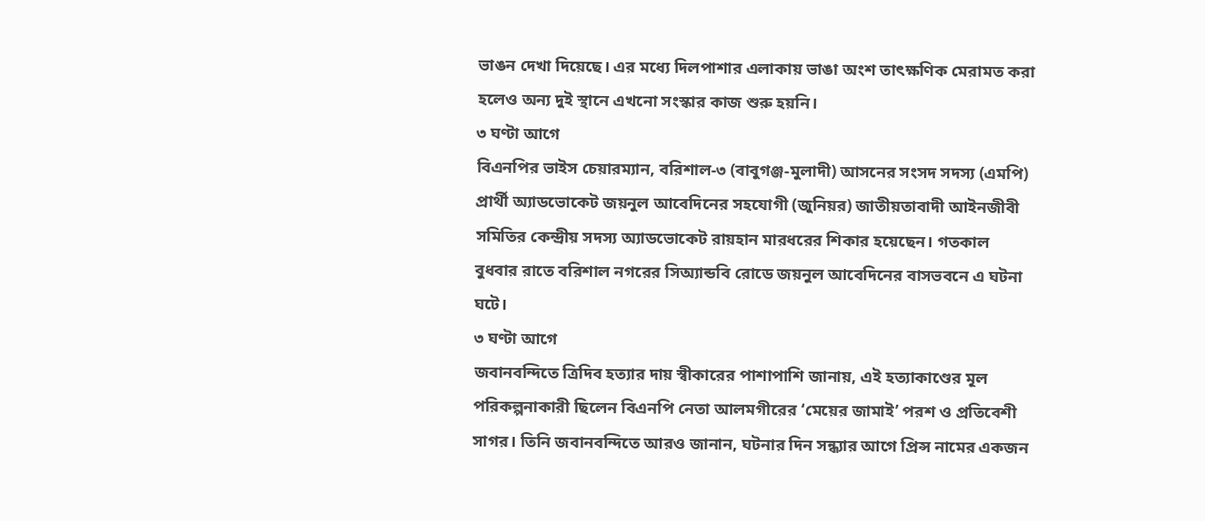ভাঙন দেখা দিয়েছে। এর মধ্যে দিলপাশার এলাকায় ভাঙা অংশ তাৎক্ষণিক মেরামত করা হলেও অন্য দুই স্থানে এখনো সংস্কার কাজ শুরু হয়নি।
৩ ঘণ্টা আগে
বিএনপির ভাইস চেয়ারম্যান, বরিশাল-৩ (বাবুগঞ্জ-মুলাদী) আসনের সংসদ সদস্য (এমপি) প্রার্থী অ্যাডভোকেট জয়নুল আবেদিনের সহযোগী (জুনিয়র) জাতীয়তাবাদী আইনজীবী সমিতির কেন্দ্রীয় সদস্য অ্যাডভোকেট রায়হান মারধরের শিকার হয়েছেন। গতকাল বুধবার রাতে বরিশাল নগরের সিঅ্যান্ডবি রোডে জয়নুল আবেদিনের বাসভবনে এ ঘটনা ঘটে।
৩ ঘণ্টা আগে
জবানবন্দিতে ত্রিদিব হত্যার দায় স্বীকারের পাশাপাশি জানায়, এই হত্যাকাণ্ডের মূল পরিকল্পনাকারী ছিলেন বিএনপি নেতা আলমগীরের ‘মেয়ের জামাই’ পরশ ও প্রতিবেশী সাগর। তিনি জবানবন্দিতে আরও জানান, ঘটনার দিন সন্ধ্যার আগে প্রিন্স নামের একজন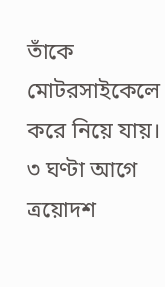তাঁকে মোটরসাইকেলে করে নিয়ে যায়।
৩ ঘণ্টা আগে
ত্রয়োদশ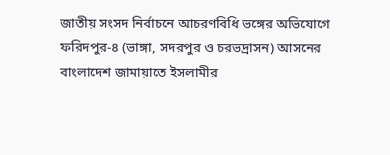জাতীয় সংসদ নির্বাচনে আচরণবিধি ভঙ্গের অভিযোগে ফরিদপুর-৪ (ভাঙ্গা, সদরপুর ও চরভদ্রাসন) আসনের বাংলাদেশ জামায়াতে ইসলামীর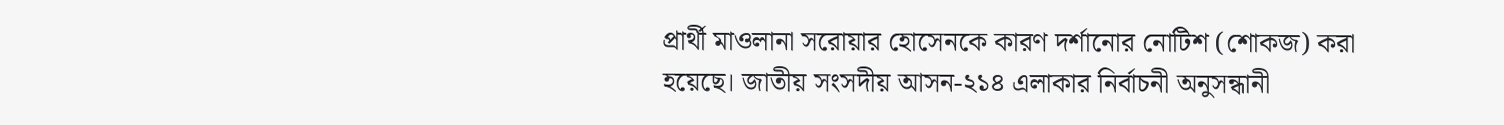প্রার্থী মাওলানা সরোয়ার হোসেনকে কারণ দর্শানোর নোটিশ (শোকজ) করা হয়েছে। জাতীয় সংসদীয় আসন-২১৪ এলাকার নির্বাচনী অনুসন্ধানী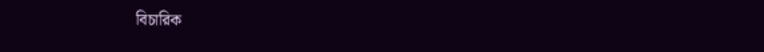বিচারিক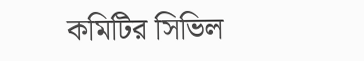কমিটির সিভিল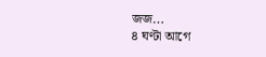জজ...
৪ ঘণ্টা আগে